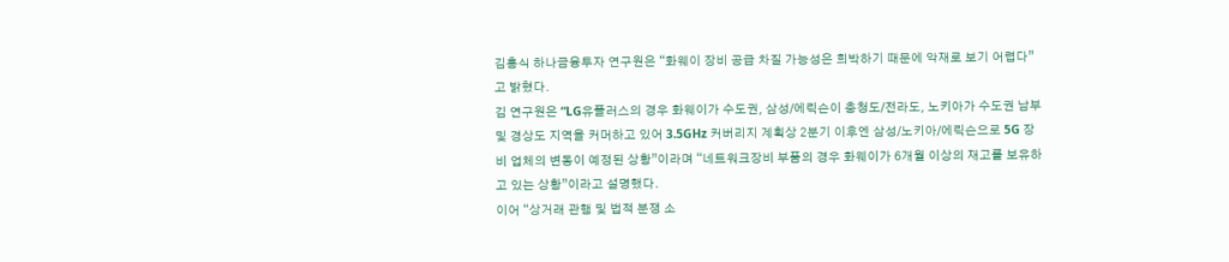김홍식 하나금융투자 연구원은 “화웨이 장비 공급 차질 가능성은 희박하기 때문에 악재로 보기 어렵다”고 밝혔다.
김 연구원은 “LG유플러스의 경우 화웨이가 수도권, 삼성/에릭슨이 충청도/전라도, 노키아가 수도권 남부 및 경상도 지역을 커머하고 있어 3.5GHz 커버리지 계획상 2분기 이후엔 삼성/노키아/에릭슨으로 5G 장비 업체의 변동이 예정된 상황”이라며 “네트워크장비 부품의 경우 화웨이가 6개월 이상의 재고를 보유하고 있는 상황”이라고 설명했다.
이어 “상거래 관행 및 법적 분쟁 소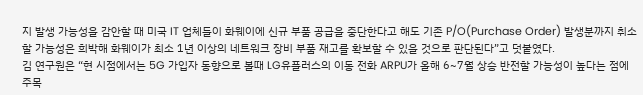지 발생 가능성을 감안할 때 미국 IT 업체들이 화웨이에 신규 부품 공급을 중단한다고 해도 기존 P/O(Purchase Order) 발생분까지 취소할 가능성은 희박해 화웨이가 최소 1년 이상의 네트워크 장비 부품 재고를 확보할 수 있을 것으로 판단된다”고 덧붙였다.
김 연구원은 “현 시점에서는 5G 가입자 동향으로 볼때 LG유플러스의 이동 전화 ARPU가 올해 6~7월 상승 반전할 가능성이 높다는 점에 주목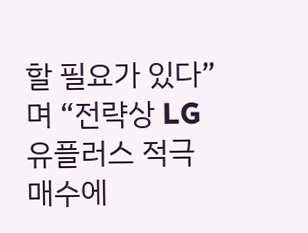할 필요가 있다”며 “전략상 LG유플러스 적극 매수에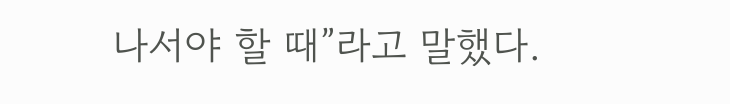나서야 할 때”라고 말했다.